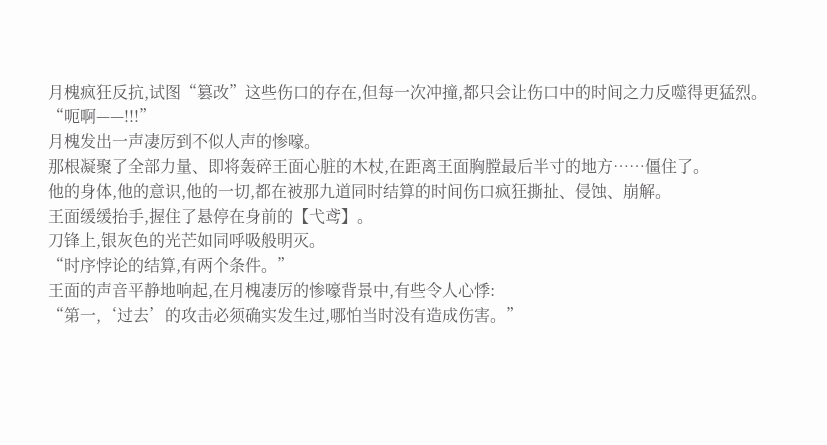月槐疯狂反抗,试图“篡改”这些伤口的存在,但每一次冲撞,都只会让伤口中的时间之力反噬得更猛烈。
“呃啊——!!!”
月槐发出一声凄厉到不似人声的惨嚎。
那根凝聚了全部力量、即将轰碎王面心脏的木杖,在距离王面胸膛最后半寸的地方……僵住了。
他的身体,他的意识,他的一切,都在被那九道同时结算的时间伤口疯狂撕扯、侵蚀、崩解。
王面缓缓抬手,握住了悬停在身前的【弋鸢】。
刀锋上,银灰色的光芒如同呼吸般明灭。
“时序悖论的结算,有两个条件。”
王面的声音平静地响起,在月槐凄厉的惨嚎背景中,有些令人心悸:
“第一,‘过去’的攻击必须确实发生过,哪怕当时没有造成伤害。”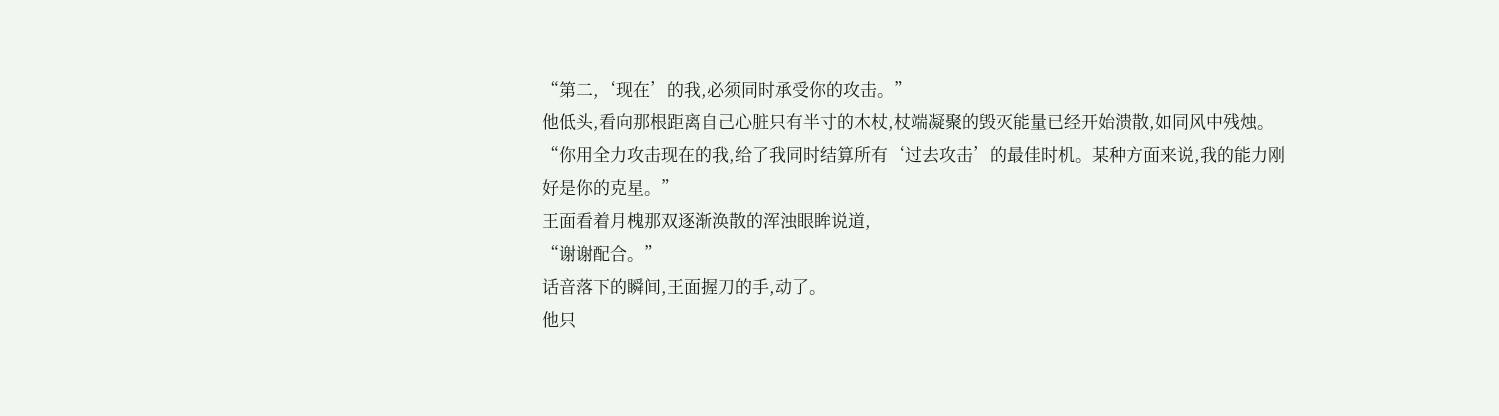“第二,‘现在’的我,必须同时承受你的攻击。”
他低头,看向那根距离自己心脏只有半寸的木杖,杖端凝聚的毁灭能量已经开始溃散,如同风中残烛。
“你用全力攻击现在的我,给了我同时结算所有‘过去攻击’的最佳时机。某种方面来说,我的能力刚好是你的克星。”
王面看着月槐那双逐渐涣散的浑浊眼眸说道,
“谢谢配合。”
话音落下的瞬间,王面握刀的手,动了。
他只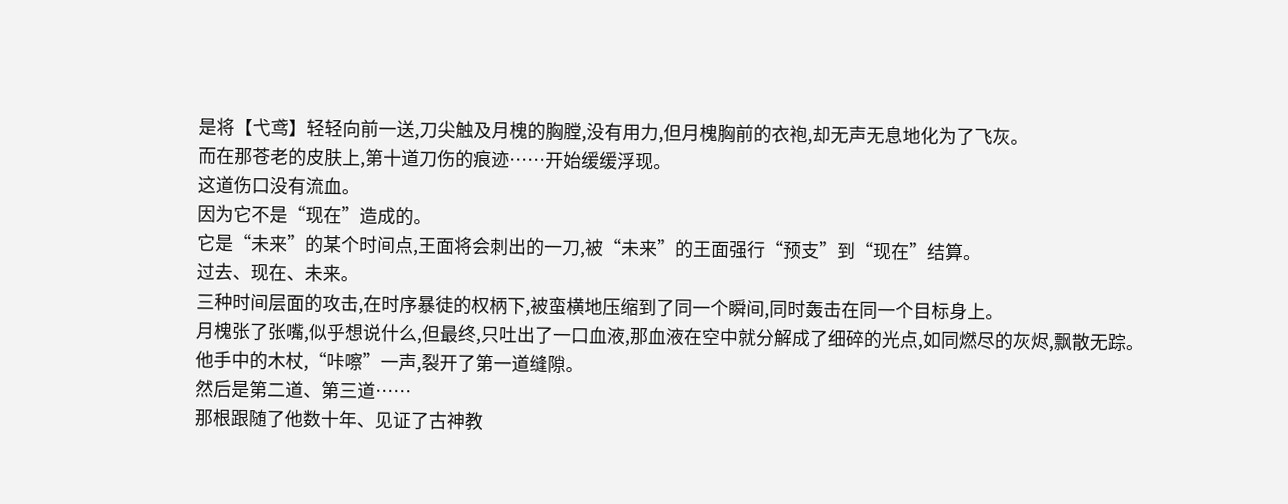是将【弋鸢】轻轻向前一送,刀尖触及月槐的胸膛,没有用力,但月槐胸前的衣袍,却无声无息地化为了飞灰。
而在那苍老的皮肤上,第十道刀伤的痕迹……开始缓缓浮现。
这道伤口没有流血。
因为它不是“现在”造成的。
它是“未来”的某个时间点,王面将会刺出的一刀,被“未来”的王面强行“预支”到“现在”结算。
过去、现在、未来。
三种时间层面的攻击,在时序暴徒的权柄下,被蛮横地压缩到了同一个瞬间,同时轰击在同一个目标身上。
月槐张了张嘴,似乎想说什么,但最终,只吐出了一口血液,那血液在空中就分解成了细碎的光点,如同燃尽的灰烬,飘散无踪。
他手中的木杖,“咔嚓”一声,裂开了第一道缝隙。
然后是第二道、第三道……
那根跟随了他数十年、见证了古神教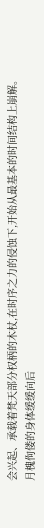会兴起、承载着梵天部分权柄的木杖,在时序之力的侵蚀下,开始从最基本的时间结构上崩解。
月槐佝偻的身体缓缓向后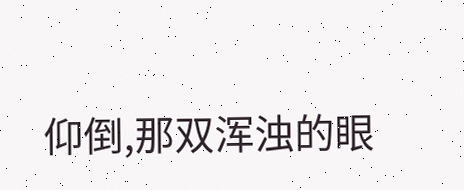仰倒,那双浑浊的眼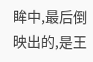眸中,最后倒映出的,是王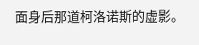面身后那道柯洛诺斯的虚影。